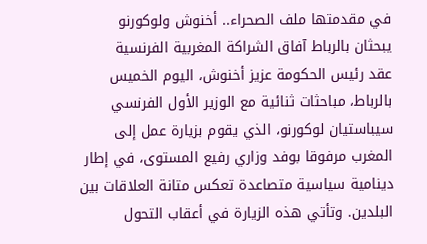في مقدمتها ملف الصحراء.. أخنوش ولوكورنو يبحثان بالرباط آفاق الشراكة المغربية الفرنسية
عقد رئيس الحكومة عزيز أخنوش، اليوم الخميس بالرباط، مباحثات ثنائية مع الوزير الأول الفرنسي سيباستيان لوكورنو، الذي يقوم بزيارة عمل إلى المغرب مرفوقا بوفد وزاري رفيع المستوى، في إطار دينامية سياسية متصاعدة تعكس متانة العلاقات بين البلدين. وتأتي هذه الزيارة في أعقاب التحول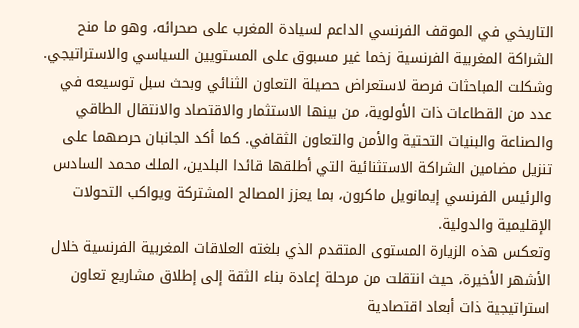التاريخي في الموقف الفرنسي الداعم لسيادة المغرب على صحرائه، وهو ما منح الشراكة المغربية الفرنسية زخما غير مسبوق على المستويين السياسي والاستراتيجي.
وشكلت المباحثات فرصة لاستعراض حصيلة التعاون الثنائي وبحث سبل توسيعه في عدد من القطاعات ذات الأولوية، من بينها الاستثمار والاقتصاد والانتقال الطاقي والصناعة والبنيات التحتية والأمن والتعاون الثقافي. كما أكد الجانبان حرصهما على تنزيل مضامين الشراكة الاستثنائية التي أطلقها قائدا البلدين، الملك محمد السادس والرئيس الفرنسي إيمانويل ماكرون، بما يعزز المصالح المشتركة ويواكب التحولات الإقليمية والدولية.
وتعكس هذه الزيارة المستوى المتقدم الذي بلغته العلاقات المغربية الفرنسية خلال الأشهر الأخيرة، حيث انتقلت من مرحلة إعادة بناء الثقة إلى إطلاق مشاريع تعاون استراتيجية ذات أبعاد اقتصادية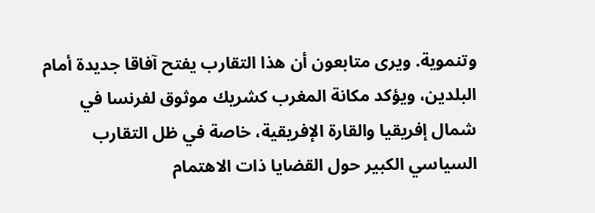وتنموية. ويرى متابعون أن هذا التقارب يفتح آفاقا جديدة أمام البلدين، ويؤكد مكانة المغرب كشريك موثوق لفرنسا في شمال إفريقيا والقارة الإفريقية، خاصة في ظل التقارب السياسي الكبير حول القضايا ذات الاهتمام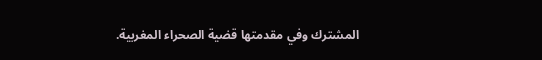المشترك وفي مقدمتها قضية الصحراء المغربية.